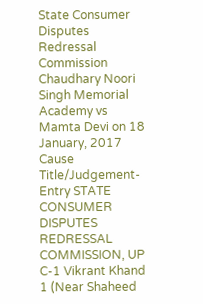State Consumer Disputes Redressal Commission
Chaudhary Noori Singh Memorial Academy vs Mamta Devi on 18 January, 2017
Cause Title/Judgement-Entry STATE CONSUMER DISPUTES REDRESSAL COMMISSION, UP C-1 Vikrant Khand 1 (Near Shaheed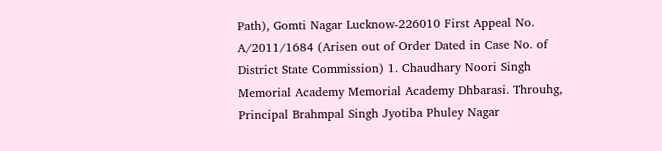Path), Gomti Nagar Lucknow-226010 First Appeal No. A/2011/1684 (Arisen out of Order Dated in Case No. of District State Commission) 1. Chaudhary Noori Singh Memorial Academy Memorial Academy Dhbarasi. Throuhg, Principal Brahmpal Singh Jyotiba Phuley Nagar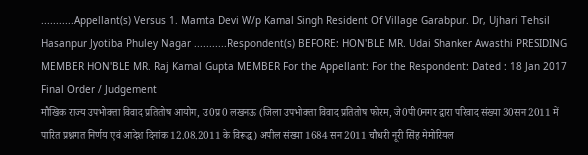...........Appellant(s) Versus 1. Mamta Devi W/p Kamal Singh Resident Of Village Garabpur. Dr, Ujhari Tehsil Hasanpur Jyotiba Phuley Nagar ...........Respondent(s) BEFORE: HON'BLE MR. Udai Shanker Awasthi PRESIDING MEMBER HON'BLE MR. Raj Kamal Gupta MEMBER For the Appellant: For the Respondent: Dated : 18 Jan 2017 Final Order / Judgement
मौखिक राज्य उपभोक्ता विवाद प्रतितोष आयोग, उ0प्र0 लखनऊ (जिला उपभोक्ता विवाद प्रतितोष फोरम, जे0पी0नगर द्वारा परिवाद संख्या 30सन 2011 में पारित प्रश्नगत निर्णय एवं आदेश दिनांक 12.08.2011 के विरूद्ध) अपील संख्या 1684 सन 2011 चौधरी नूरी सिंह मेमोरियल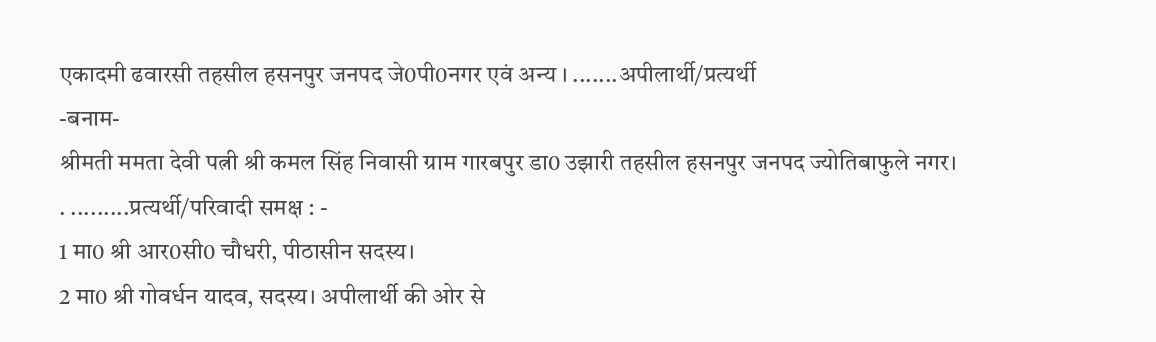एकादमी ढवारसी तहसील हसनपुर जनपद जे0पी0नगर एवं अन्य । .......अपीलार्थी/प्रत्यर्थी
-बनाम-
श्रीमती ममता देवी पत्नी श्री कमल सिंह निवासी ग्राम गारबपुर डा0 उझारी तहसील हसनपुर जनपद ज्योतिबाफुले नगर।
. .........प्रत्यर्थी/परिवादी समक्ष : -
1 मा0 श्री आर0सी0 चौधरी, पीठासीन सदस्य।
2 मा0 श्री गोवर्धन यादव, सदस्य। अपीलार्थी की ओर से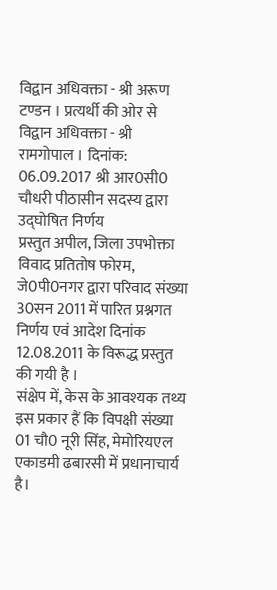विद्वान अधिवक्ता - श्री अरूण टण्डन । प्रत्यर्थी की ओर से विद्वान अधिवक्ता - श्री रामगोपाल । दिनांक: 06.09.2017 श्री आर0सी0 चौधरी पीठासीन सदस्य द्वारा उद्घोषित निर्णय
प्रस्तुत अपील, जिला उपभोक्ता विवाद प्रतितोष फोरम, जे0पी0नगर द्वारा परिवाद संख्या 30सन 2011 में पारित प्रश्नगत निर्णय एवं आदेश दिनांक 12.08.2011 के विरूद्ध प्रस्तुत की गयी है ।
संक्षेप में, केस के आवश्यक तथ्य इस प्रकार हैं कि विपक्षी संख्या 01 चौ0 नूरी सिंह, मेमोरियएल एकाडमी ढबारसी में प्रधानाचार्य है।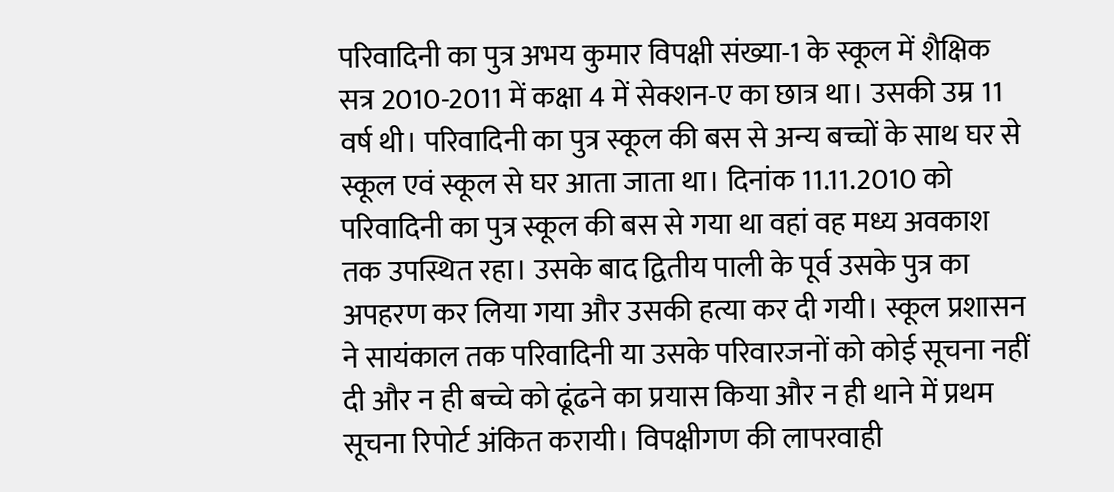परिवादिनी का पुत्र अभय कुमार विपक्षी संख्या-1 के स्कूल में शैक्षिक सत्र 2010-2011 में कक्षा 4 में सेक्शन-ए का छात्र था। उसकी उम्र 11 वर्ष थी। परिवादिनी का पुत्र स्कूल की बस से अन्य बच्चों के साथ घर से स्कूल एवं स्कूल से घर आता जाता था। दिनांक 11.11.2010 को परिवादिनी का पुत्र स्कूल की बस से गया था वहां वह मध्य अवकाश तक उपस्थित रहा। उसके बाद द्वितीय पाली के पूर्व उसके पुत्र का अपहरण कर लिया गया और उसकी हत्या कर दी गयी। स्कूल प्रशासन ने सायंकाल तक परिवादिनी या उसके परिवारजनों को कोई सूचना नहीं दी और न ही बच्चे को ढूंढने का प्रयास किया और न ही थाने में प्रथम सूचना रिपोर्ट अंकित करायी। विपक्षीगण की लापरवाही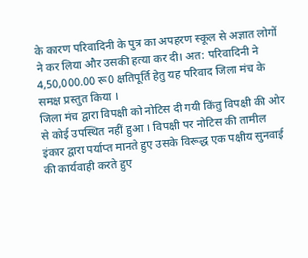के कारण परिवादिनी के पुत्र का अपहरण स्कूल से अज्ञात लोगों ने कर लिया और उसकी हत्या कर दी। अत: परिवादिनी ने 4,50,000.00 रू0 क्षतिपूर्ति हेतु यह परिवाद जिला मंच के समक्ष प्रस्तुत किया ।
जिला मंच द्वारा विपक्षी को नोटिस दी गयी किंतु विपक्षी की ओर से कोई उपस्थित नहीं हुआ । विपक्षी पर नोटिस की तामील इंकार द्वारा पर्याप्त मानते हुए उसके विरूद्ध एक पक्षीय सुनवाई की कार्यवाही करते हुए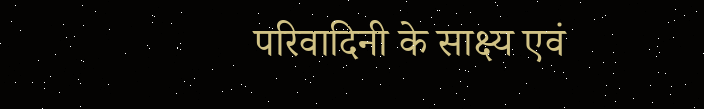परिवादिनी के साक्ष्य एवं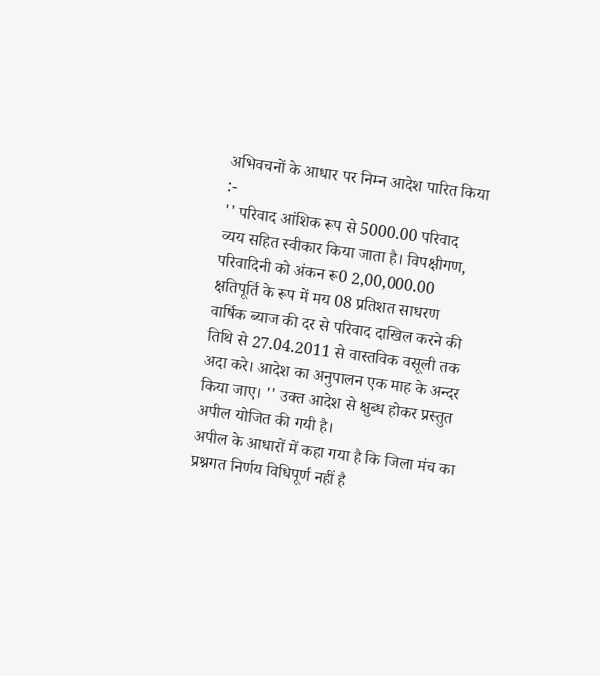अभिवचनों के आधार पर निम्न आदेश पारित किया :-
'' परिवाद आंशिक रूप से 5000.00 परिवाद व्यय सहित स्वीकार किया जाता है। विपक्षीगण, परिवादिनी को अंकन रू0 2,00,000.00 क्षतिपूर्ति के रूप में मय 08 प्रतिशत साधरण वार्षिक ब्याज की दर से परिवाद दाखिल करने की तिथि से 27.04.2011 से वास्तविक वसूली तक अदा करे। आदेश का अनुपालन एक माह के अन्दर किया जाए। '' उक्त आदेश से क्षुब्ध होकर प्रस्तुत अपील योजित की गयी है।
अपील के आधारों में कहा गया है कि जिला मंच का प्रश्नगत निर्णय विधिपूर्ण नहीं है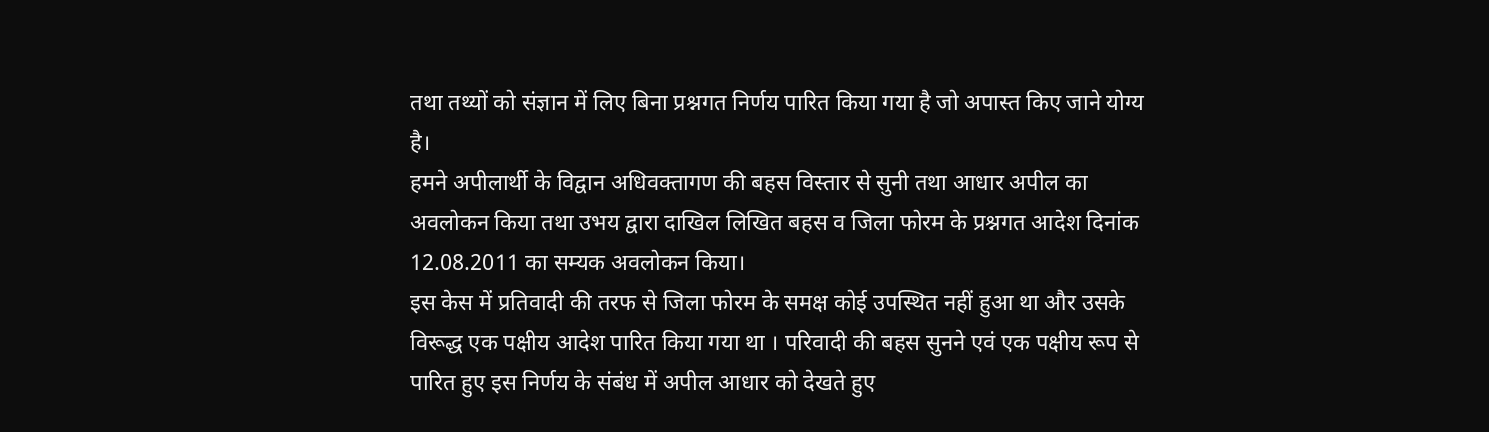तथा तथ्यों को संज्ञान में लिए बिना प्रश्नगत निर्णय पारित किया गया है जो अपास्त किए जाने योग्य है।
हमने अपीलार्थी के विद्वान अधिवक्तागण की बहस विस्तार से सुनी तथा आधार अपील का अवलोकन किया तथा उभय द्वारा दाखिल लिखित बहस व जिला फोरम के प्रश्नगत आदेश दिनांक 12.08.2011 का सम्यक अवलोकन किया।
इस केस में प्रतिवादी की तरफ से जिला फोरम के समक्ष कोई उपस्थित नहीं हुआ था और उसके विरूद्ध एक पक्षीय आदेश पारित किया गया था । परिवादी की बहस सुनने एवं एक पक्षीय रूप से पारित हुए इस निर्णय के संबंध में अपील आधार को देखते हुए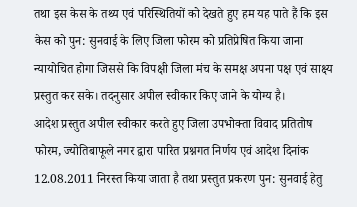तथा इस केस के तथ्य एवं परिस्थितियों को देखते हुए हम यह पाते हैं कि इस केस को पुन: सुनवाई के लिए जिला फोरम को प्रतिप्रेषित किया जाना न्यायोचित होगा जिससे कि विपक्षी जिला मंच के समक्ष अपना पक्ष एवं साक्ष्य प्रस्तुत कर सके। तदनुसार अपील स्वीकार किए जाने के योग्य है।
आदेश प्रस्तुत अपील स्वीकार करते हुए जिला उपभोक्ता विवाद प्रतितोष फोरम, ज्योतिबाफूले नगर द्वारा पारित प्रश्नगत निर्णय एवं आदेश दिनांक 12.08.2011 निरस्त किया जाता है तथा प्रस्तुत प्रकरण पुन: सुनवाई हेतु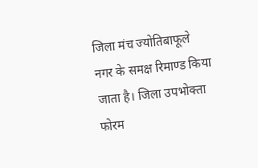जिला मंच ज्योतिबाफूले नगर के समक्ष रिमाण्ड किया जाता है। जिला उपभोक्ता फोरम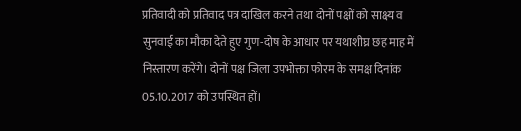प्रतिवादी को प्रतिवाद पत्र दाखिल करने तथा दोनों पक्षों को साक्ष्य व सुनवाई का मौका देते हुए गुण-दोष के आधार पर यथाशीघ्र छह माह में निस्तारण करेंगे। दोनों पक्ष जिला उपभोक्ता फोरम के समक्ष दिनांक 05.10.2017 को उपस्थित हों।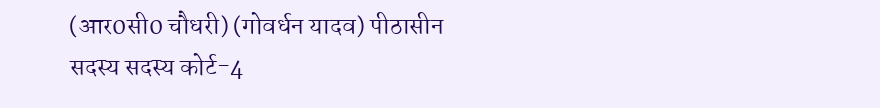(आर0सी0 चौधरी) (गोवर्धन यादव) पीठासीन सदस्य सदस्य कोर्ट-4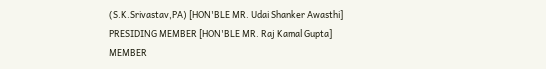(S.K.Srivastav,PA) [HON'BLE MR. Udai Shanker Awasthi] PRESIDING MEMBER [HON'BLE MR. Raj Kamal Gupta] MEMBER